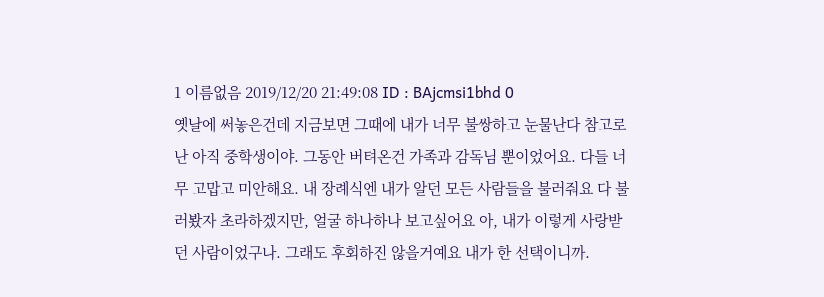1 이름없음 2019/12/20 21:49:08 ID : BAjcmsi1bhd 0
옛날에 써놓은건데 지금보면 그때에 내가 너무 불쌍하고 눈물난다 참고로 난 아직 중학생이야. 그동안 버텨온건 가족과 감독님 뿐이었어요. 다들 너무 고맙고 미안해요. 내 장례식엔 내가 알던 모든 사람들을 불러줘요 다 불러봤자 초라하겠지만, 얼굴 하나하나 보고싶어요 아, 내가 이렇게 사랑받던 사람이었구나. 그래도 후회하진 않을거예요 내가 한 선택이니까.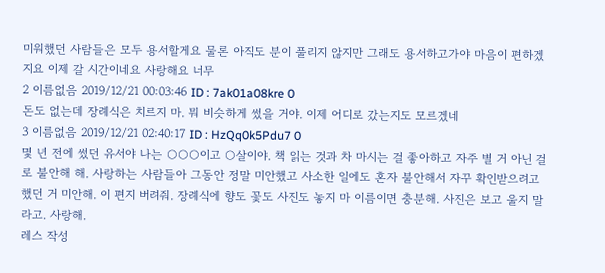미워했던 사람들은 모두 용서할게요 물론 아직도 분이 풀리지 않지만 그래도 용서하고가야 마음이 편하겠지요 이제 갈 시간이네요 사랑해요 너무
2 이름없음 2019/12/21 00:03:46 ID : 7ak01a08kre 0
돈도 없는데 장례식은 치르지 마. 뭐 비슷하게 썼을 거야. 이제 어디로 갔는지도 모르겠네
3 이름없음 2019/12/21 02:40:17 ID : HzQq0k5Pdu7 0
몇 년 전에 썼던 유서야 나는 ○○○이고 ○살이야. 책 읽는 것과 차 마시는 걸 좋아하고 자주 별 거 아닌 걸로 불안해 해. 사랑하는 사람들아 그동안 정말 미안했고 사소한 일에도 혼자 불안해서 자꾸 확인받으려고 했던 거 미안해. 이 편지 버려줘. 장례식에 향도 꽃도 사진도 놓지 마 이름이면 충분해. 사진은 보고 울지 말라고. 사랑해.
레스 작성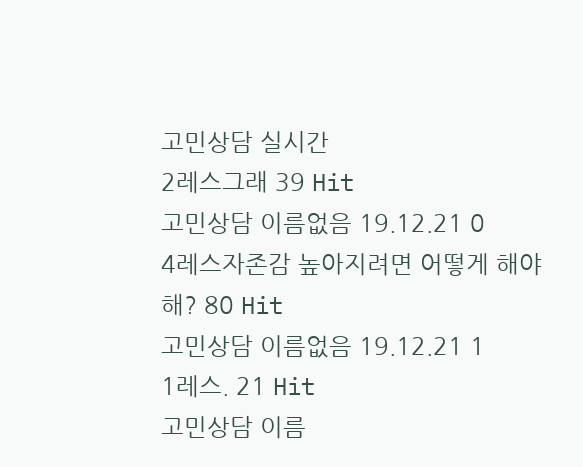고민상담 실시간
2레스그래 39 Hit
고민상담 이름없음 19.12.21 0
4레스자존감 높아지려면 어떻게 해야 해? 80 Hit
고민상담 이름없음 19.12.21 1
1레스. 21 Hit
고민상담 이름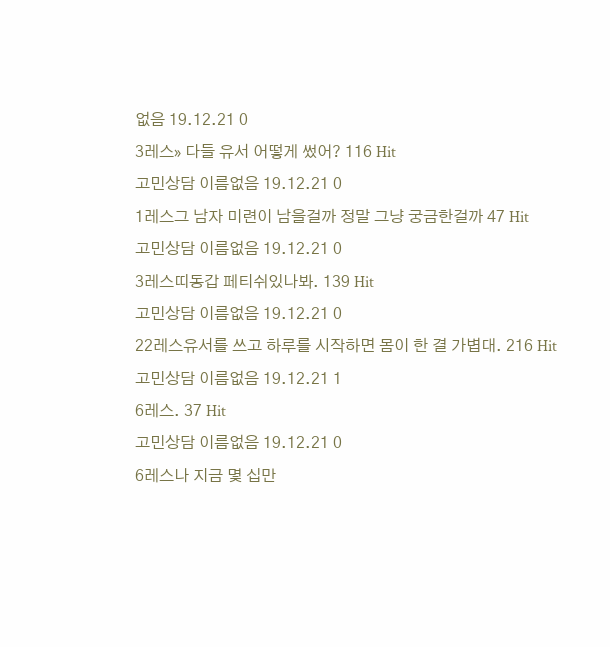없음 19.12.21 0
3레스» 다들 유서 어떻게 썼어? 116 Hit
고민상담 이름없음 19.12.21 0
1레스그 남자 미련이 남을걸까 정말 그냥 궁금한걸까 47 Hit
고민상담 이름없음 19.12.21 0
3레스띠동갑 페티쉬있나봐. 139 Hit
고민상담 이름없음 19.12.21 0
22레스유서를 쓰고 하루를 시작하면 몸이 한 결 가볍대. 216 Hit
고민상담 이름없음 19.12.21 1
6레스. 37 Hit
고민상담 이름없음 19.12.21 0
6레스나 지금 몇 십만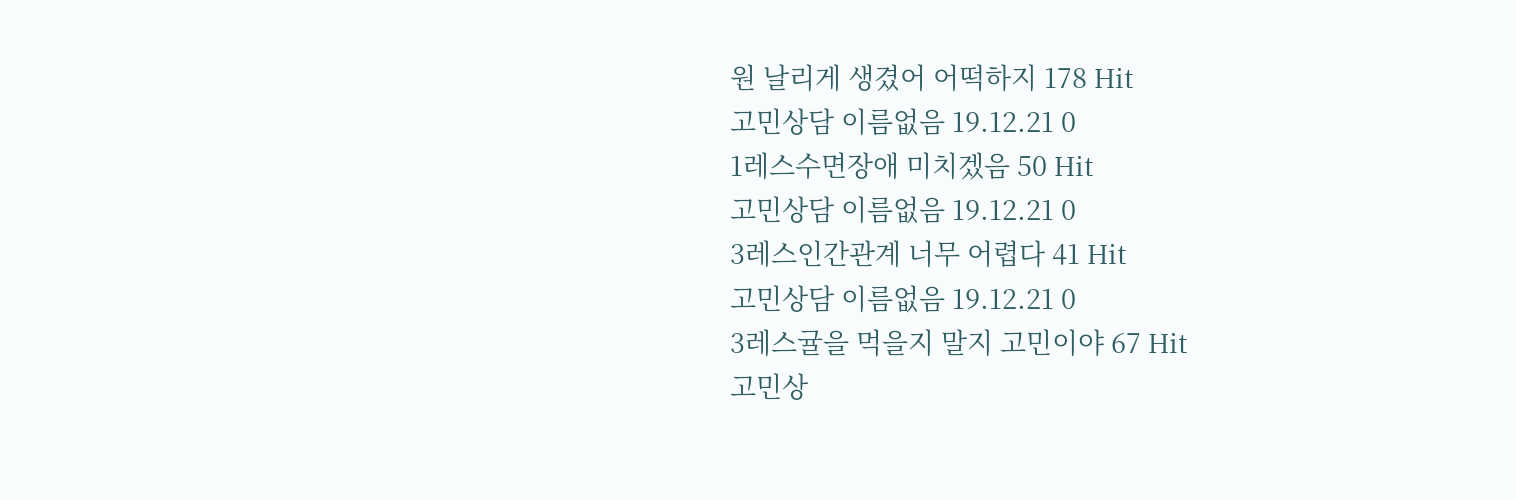원 날리게 생겼어 어떡하지 178 Hit
고민상담 이름없음 19.12.21 0
1레스수면장애 미치겠음 50 Hit
고민상담 이름없음 19.12.21 0
3레스인간관계 너무 어렵다 41 Hit
고민상담 이름없음 19.12.21 0
3레스귤을 먹을지 말지 고민이야 67 Hit
고민상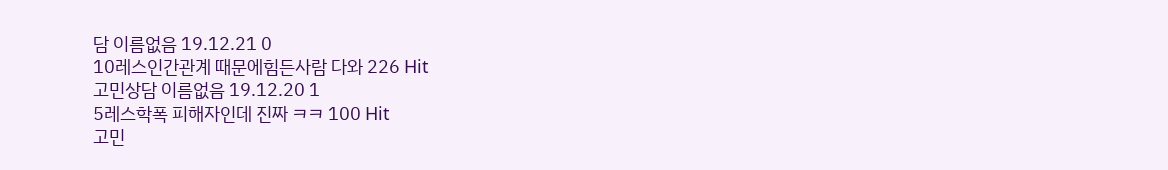담 이름없음 19.12.21 0
10레스인간관계 때문에힘든사람 다와 226 Hit
고민상담 이름없음 19.12.20 1
5레스학폭 피해자인데 진짜 ㅋㅋ 100 Hit
고민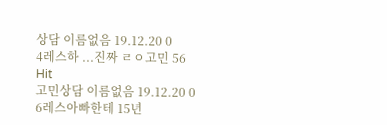상담 이름없음 19.12.20 0
4레스하 ...진짜 ㄹㅇ고민 56 Hit
고민상담 이름없음 19.12.20 0
6레스아빠한테 15년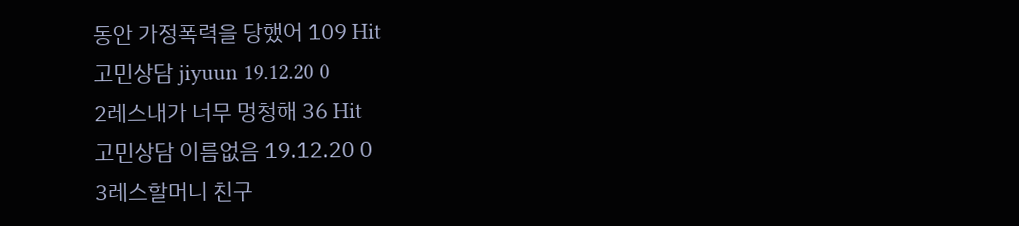동안 가정폭력을 당했어 109 Hit
고민상담 jiyuun 19.12.20 0
2레스내가 너무 멍청해 36 Hit
고민상담 이름없음 19.12.20 0
3레스할머니 친구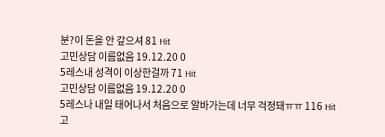분?이 돈을 안 갚으셔 81 Hit
고민상담 이름없음 19.12.20 0
5레스내 성격이 이상한걸까 71 Hit
고민상담 이름없음 19.12.20 0
5레스나 내일 태어나서 처음으로 알바가는데 너무 걱정돼ㅠㅠ 116 Hit
고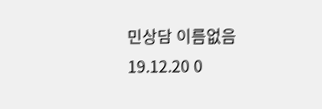민상담 이름없음 19.12.20 0